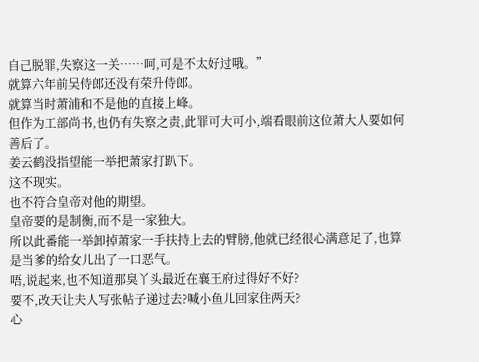自己脱罪,失察这一关……呵,可是不太好过哦。”
就算六年前吴侍郎还没有荣升侍郎。
就算当时萧浦和不是他的直接上峰。
但作为工部尚书,也仍有失察之责,此罪可大可小,端看眼前这位萧大人要如何善后了。
姜云鹤没指望能一举把萧家打趴下。
这不现实。
也不符合皇帝对他的期望。
皇帝要的是制衡,而不是一家独大。
所以此番能一举卸掉萧家一手扶持上去的臂膀,他就已经很心满意足了,也算是当爹的给女儿出了一口恶气。
唔,说起来,也不知道那臭丫头最近在襄王府过得好不好?
要不,改天让夫人写张帖子递过去?喊小鱼儿回家住两天?
心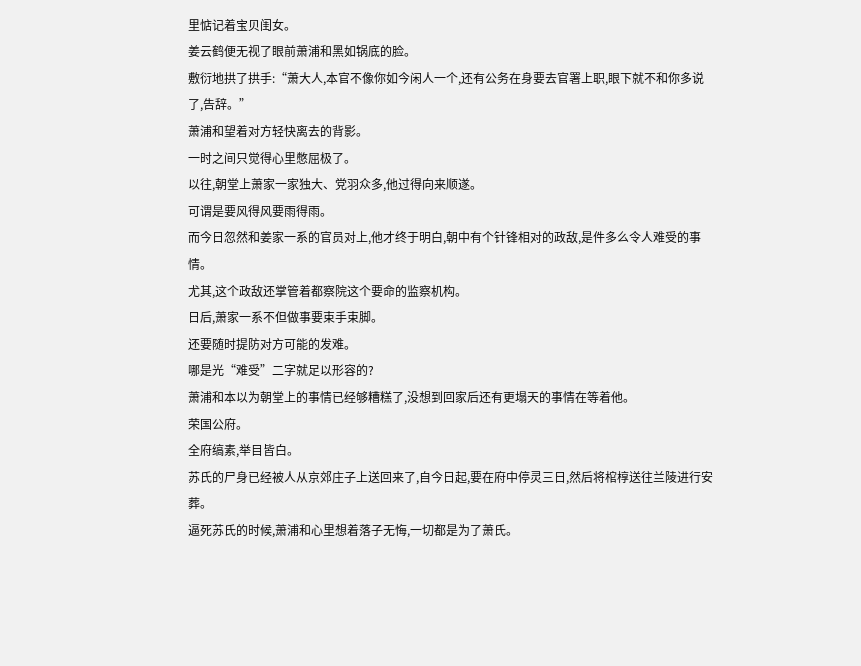里惦记着宝贝闺女。
姜云鹤便无视了眼前萧浦和黑如锅底的脸。
敷衍地拱了拱手:“萧大人,本官不像你如今闲人一个,还有公务在身要去官署上职,眼下就不和你多说了,告辞。”
萧浦和望着对方轻快离去的背影。
一时之间只觉得心里憋屈极了。
以往,朝堂上萧家一家独大、党羽众多,他过得向来顺遂。
可谓是要风得风要雨得雨。
而今日忽然和姜家一系的官员对上,他才终于明白,朝中有个针锋相对的政敌,是件多么令人难受的事情。
尤其,这个政敌还掌管着都察院这个要命的监察机构。
日后,萧家一系不但做事要束手束脚。
还要随时提防对方可能的发难。
哪是光“难受”二字就足以形容的?
萧浦和本以为朝堂上的事情已经够糟糕了,没想到回家后还有更塌天的事情在等着他。
荣国公府。
全府缟素,举目皆白。
苏氏的尸身已经被人从京郊庄子上送回来了,自今日起,要在府中停灵三日,然后将棺椁送往兰陵进行安葬。
逼死苏氏的时候,萧浦和心里想着落子无悔,一切都是为了萧氏。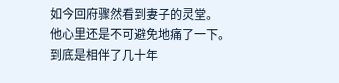如今回府骤然看到妻子的灵堂。
他心里还是不可避免地痛了一下。
到底是相伴了几十年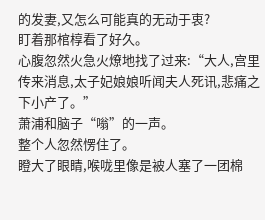的发妻,又怎么可能真的无动于衷?
盯着那棺椁看了好久。
心腹忽然火急火燎地找了过来:“大人,宫里传来消息,太子妃娘娘听闻夫人死讯,悲痛之下小产了。”
萧浦和脑子“嗡”的一声。
整个人忽然愣住了。
瞪大了眼睛,喉咙里像是被人塞了一团棉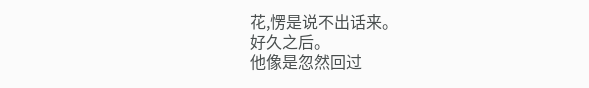花,愣是说不出话来。
好久之后。
他像是忽然回过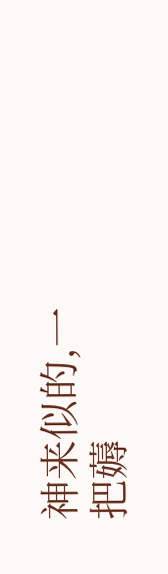神来似的,一把薅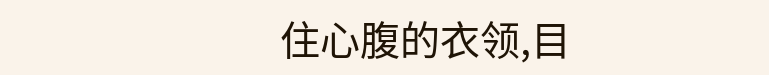住心腹的衣领,目